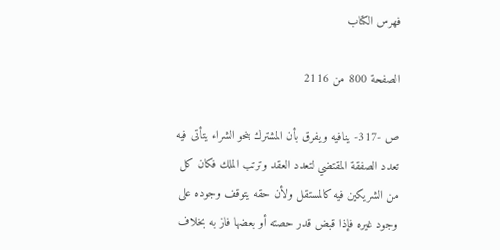فهرس الكتاب

الصفحة 800 من 2116

ص -317- ينافيه ويفرق بأن المشترك بنحو الشراء يتأتى فيه تعدد الصفقة المقتضي لتعدد العقد وترتب الملك فكان كل من الشريكين فيه كالمستقل ولأن حقه يتوقف وجوده على وجود غيره فإذا قبض قدر حصته أو بعضها فاز به بخلاف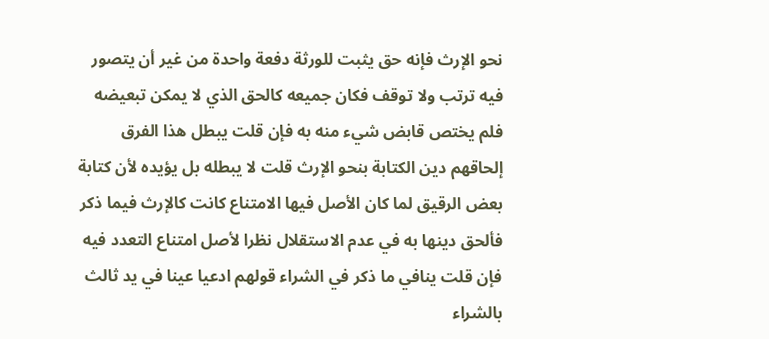نحو الإرث فإنه حق يثبت للورثة دفعة واحدة من غير أن يتصور فيه ترتب ولا توقف فكان جميعه كالحق الذي لا يمكن تبعيضه فلم يختص قابض شيء منه به فإن قلت يبطل هذا الفرق إلحاقهم دين الكتابة بنحو الإرث قلت لا يبطله بل يؤيده لأن كتابة بعض الرقيق لما كان الأصل فيها الامتناع كانت كالإرث فيما ذكر فألحق دينها به في عدم الاستقلال نظرا لأصل امتناع التعدد فيه فإن قلت ينافي ما ذكر في الشراء قولهم ادعيا عينا في يد ثالث بالشراء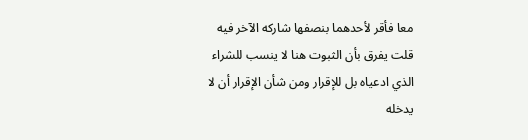معا فأقر لأحدهما بنصفها شاركه الآخر فيه قلت يفرق بأن الثبوت هنا لا ينسب للشراء الذي ادعياه بل للإقرار ومن شأن الإقرار أن لا يدخله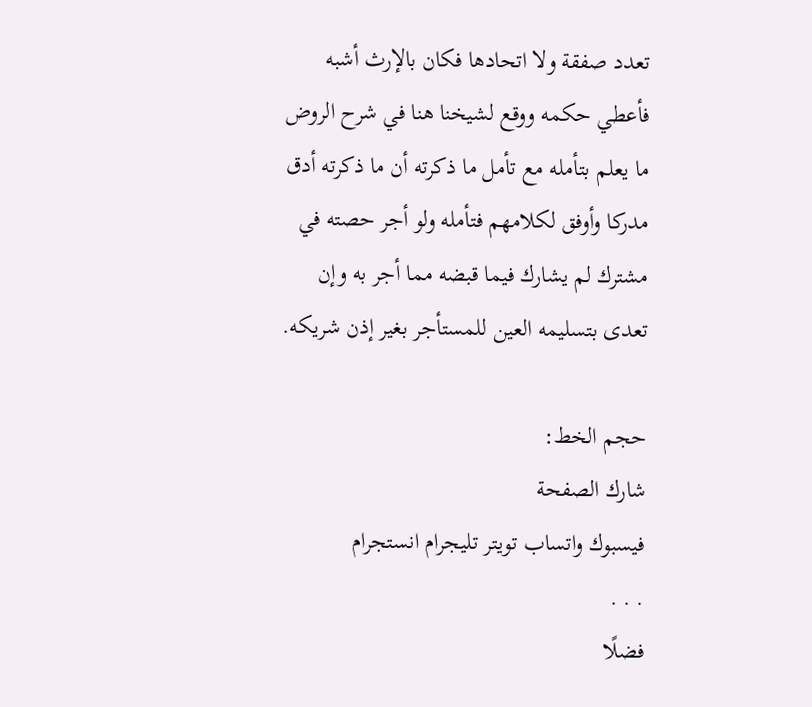تعدد صفقة ولا اتحادها فكان بالإرث أشبه فأعطي حكمه ووقع لشيخنا هنا في شرح الروض ما يعلم بتأمله مع تأمل ما ذكرته أن ما ذكرته أدق مدركا وأوفق لكلامهم فتأمله ولو أجر حصته في مشترك لم يشارك فيما قبضه مما أجر به وإن تعدى بتسليمه العين للمستأجر بغير إذن شريكه.

حجم الخط:
شارك الصفحة
فيسبوك واتساب تويتر تليجرام انستجرام
. . .
فضلًا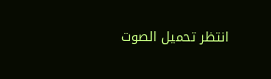انتظر تحميل الصوت